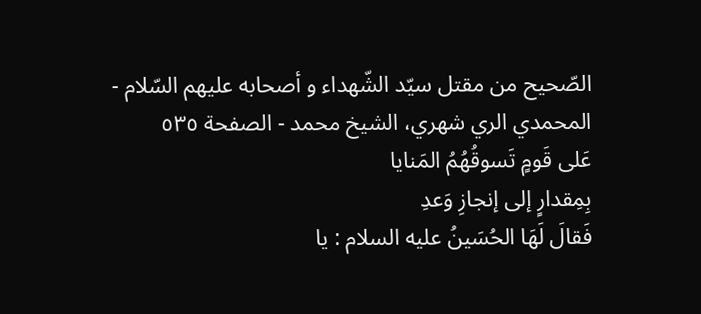الصّحيح من مقتل سيّد الشّهداء و أصحابه عليهم السّلام - المحمدي الري شهري، الشيخ محمد - الصفحة ٥٣٥
عَلى قَومٍ تَسوقُهُمُ المَنايا
بِمِقدارٍ إلى إنجازِ وَعدِ
فَقالَ لَهَا الحُسَينُ عليه السلام : يا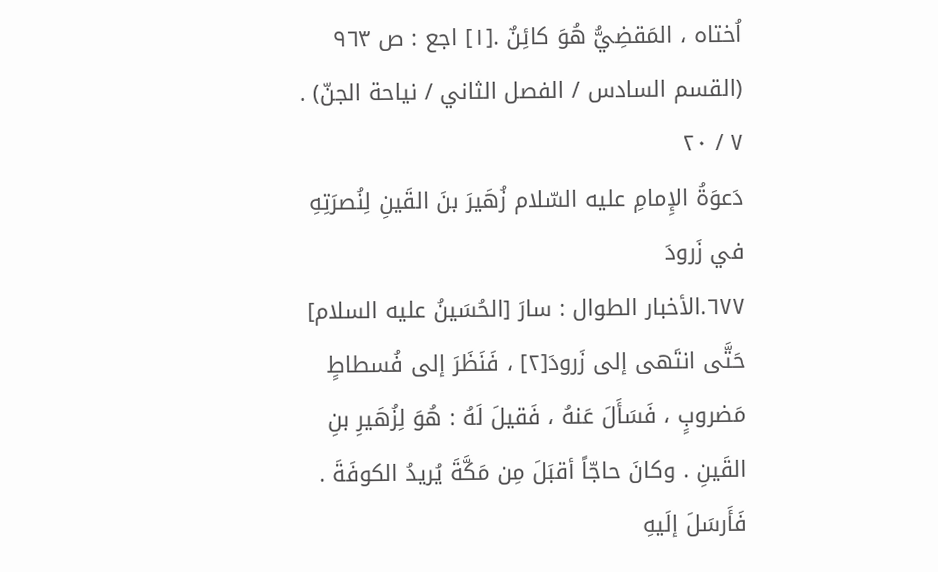اُختاه ، المَقضِيُّ هُوَ كائِنٌ .[١] اجع : ص ٩٦٣ (القسم السادس / الفصل الثاني / نياحة الجنّ) .
٧ / ٢٠
دَعوَةُ الإِمامِ عليه السّلام زُهَيرَ بنَ القَينِ لِنُصرَتِهِ في زَرودَ
٦٧٧.الأخبار الطوال : سارَ [الحُسَينُ عليه السلام] حَتَّى انتَهى إلى زَرودَ[٢] ، فَنَظَرَ إلى فُسطاطٍ مَضروبٍ ، فَسَأَلَ عَنهُ ، فَقيلَ لَهُ : هُوَ لِزُهَيرِ بنِ القَينِ . وكانَ حاجّاً أقبَلَ مِن مَكَّةَ يُريدُ الكوفَةَ . فَأَرسَلَ إلَيهِ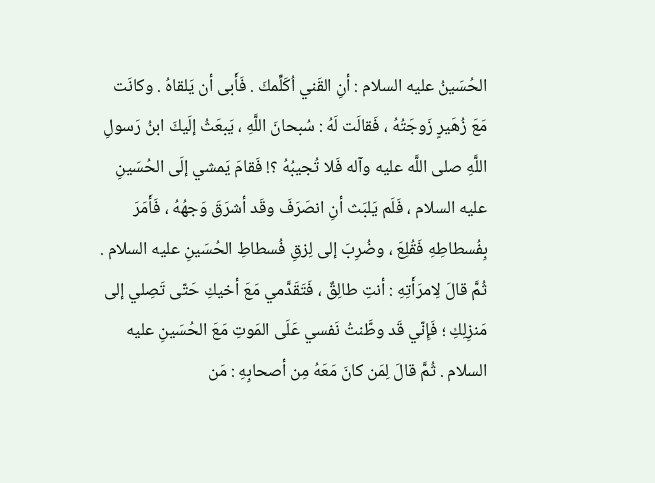الحُسَينُ عليه السلام : أنِ القَني اُكَلِّمكَ . فَأَبى أن يَلقاهُ . وكانَت مَعَ زُهَيرٍ زَوجَتُهُ ، فَقالَت لَهُ : سُبحانَ اللَّهِ ، يَبعَثُ إلَيكَ ابنُ رَسولِ اللَّهِ صلى اللَّه عليه وآله فَلا تُجيبُهُ ؟! فَقامَ يَمشي إلَى الحُسَينِ عليه السلام ، فَلَم يَلبَث أنِ انصَرَفَ وقَد أشرَقَ وَجهُهُ ، فَأَمَرَ بِفُسطاطِهِ فَقُلِعَ ، وضُرِبَ إلى لِزقِ فُسطاطِ الحُسَينِ عليه السلام . ثُمَّ قالَ لِامرَأَتِهِ : أنتِ طالِقٌ ، فَتَقَدَّمي مَعَ أخيكِ حَتّى تَصِلي إلى مَنزِلِكِ ؛ فَإِنّي قَد وطَّنتُ نَفسي عَلَى المَوتِ مَعَ الحُسَينِ عليه السلام . ثُمَّ قالَ لِمَن كانَ مَعَهُ مِن أصحابِهِ : مَن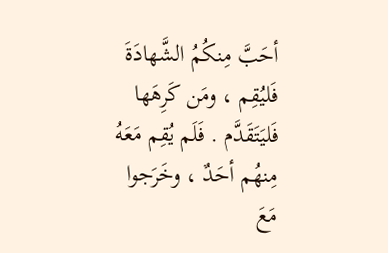أحَبَّ مِنكُمُ الشَّهادَةَ فَليُقِم ، ومَن كَرِهَها فَليَتَقَدَّم . فَلَم يُقِم مَعَهُ مِنهُم أحَدٌ ، وخَرَجوا مَعَ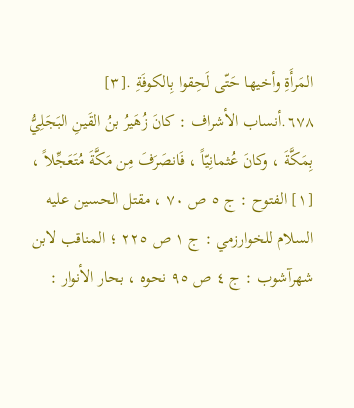المَرأَةِ وأخيها حَتّى لَحِقوا بِالكوفَةِ .[٣]
٦٧٨.أنساب الأشراف : كانَ زُهَيرُ بنُ القَينِ البَجَلِيُّ بِمَكَّةَ ، وكانَ عُثمانِيّاً ، فَانصَرَفَ مِن مَكَّةَ مُتَعَجِّلاً ،
[١] الفتوح : ج ٥ ص ٧٠ ، مقتل الحسين عليه السلام للخوارزمي : ج ١ ص ٢٢٥ ؛ المناقب لابن شهرآشوب : ج ٤ ص ٩٥ نحوه ، بحار الأنوار :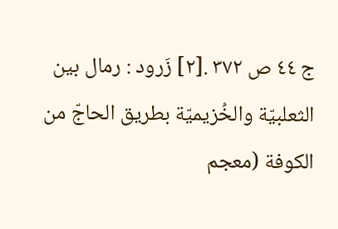ج ٤٤ ص ٣٧٢ .[٢] زَرود : رمال بين الثعلبيّة والخُزيميّة بطريق الحاجّ من الكوفة (معجم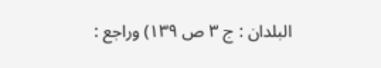البلدان : ج ٣ ص ١٣٩) وراجع :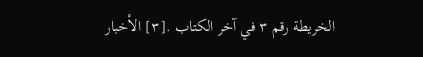الخريطة رقم ٣ في آخر الكتاب .[٣] الأخبار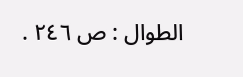الطوال : ص ٢٤٦ .